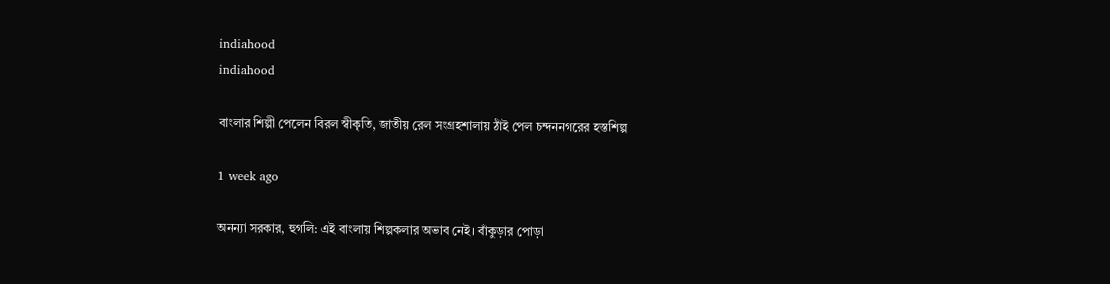indiahood
indiahood

বাংলার শিল্পী পেলেন বিরল স্বীকৃতি, জাতীয় রেল সংগ্রহশালায় ঠাঁই পেল চন্দননগরের হস্তশিল্প

1 week ago

অনন্যা সরকার, হুগলি: এই বাংলায় শিল্পকলার অভাব নেই। বাঁকুড়ার পোড়া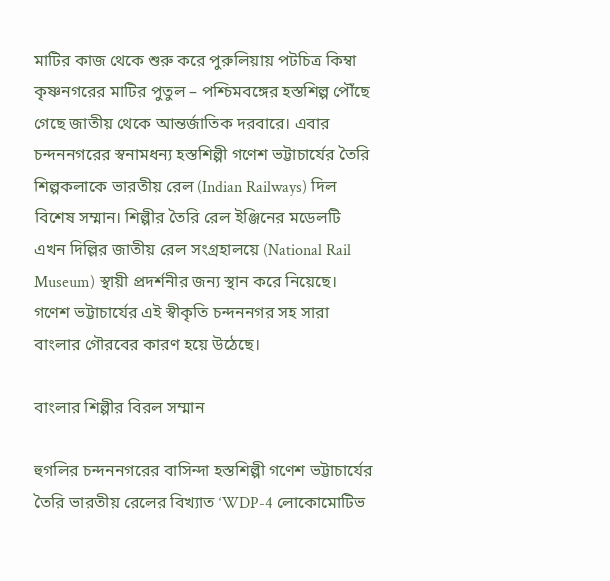মাটির কাজ থেকে শুরু করে পুরুলিয়ায় পটচিত্র কিম্বা কৃষ্ণনগরের মাটির পুতুল – পশ্চিমবঙ্গের হস্তশিল্প পৌঁছে গেছে জাতীয় থেকে আন্তর্জাতিক দরবারে। এবার চন্দননগরের স্বনামধন্য হস্তশিল্পী গণেশ ভট্টাচার্যের তৈরি শিল্পকলাকে ভারতীয় রেল (Indian Railways) দিল বিশেষ সম্মান। শিল্পীর তৈরি রেল ইঞ্জিনের মডেলটি এখন দিল্লির জাতীয় রেল সংগ্রহালয়ে (National Rail Museum) স্থায়ী প্রদর্শনীর জন্য স্থান করে নিয়েছে। গণেশ ভট্টাচার্যের এই স্বীকৃতি চন্দননগর সহ সারা বাংলার গৌরবের কারণ হয়ে উঠেছে।

বাংলার শিল্পীর বিরল সম্মান

হুগলির চন্দননগরের বাসিন্দা হস্তশিল্পী গণেশ ভট্টাচার্যের তৈরি ভারতীয় রেলের বিখ্যাত ‘WDP-4 লোকোমোটিভ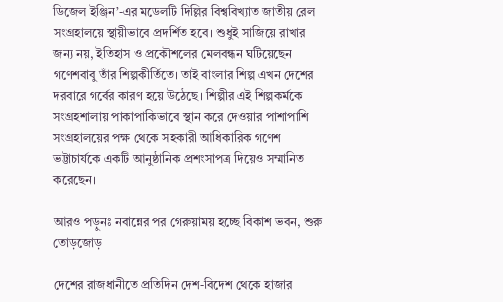ডিজেল ইঞ্জিন’-এর মডেলটি দিল্লির বিশ্ববিখ্যাত জাতীয় রেল সংগ্রহালয়ে স্থায়ীভাবে প্রদর্শিত হবে। শুধুই সাজিয়ে রাখার জন্য নয়, ইতিহাস ও প্রকৌশলের মেলবন্ধন ঘটিয়েছেন গণেশবাবু তাঁর শিল্পকীর্তিতে। তাই বাংলার শিল্প এখন দেশের দরবারে গর্বের কারণ হয়ে উঠেছে। শিল্পীর এই শিল্পকর্মকে সংগ্রহশালায় পাকাপাকিভাবে স্থান করে দেওয়ার পাশাপাশি সংগ্রহালয়ের পক্ষ থেকে সহকারী আধিকারিক গণেশ ভট্টাচার্যকে একটি আনুষ্ঠানিক প্রশংসাপত্র দিয়েও সম্মানিত করেছেন।

আরও পড়ুনঃ নবান্নের পর গেরুয়াময় হচ্ছে বিকাশ ভবন, শুরু তোড়জোড়

দেশের রাজধানীতে প্রতিদিন দেশ-বিদেশ থেকে হাজার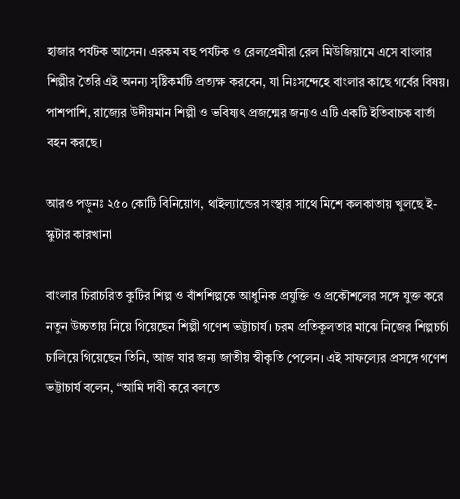হাজার পর্যটক আসেন। এরকম বহু পর্যটক ও রেলপ্রেমীরা রেল মিউজিয়ামে এসে বাংলার শিল্পীর তৈরি এই অনন্য সৃষ্টিকর্মটি প্রত্যক্ষ করবেন, যা নিঃসন্দেহে বাংলার কাছে গর্বের বিষয়। পাশপাশি, রাজ্যের উদীয়মান শিল্পী ও ভবিষ্যৎ প্রজন্মের জন্যও এটি একটি ইতিবাচক বার্তা বহন করছে।

আরও পড়ুনঃ ২৫০ কোটি বিনিয়োগ, থাইল্যান্ডের সংস্থার সাথে মিশে কলকাতায় খুলছে ই-স্কুটার কারখানা

বাংলার চিরাচরিত কুটির শিল্প ও বাঁশশিল্পকে আধুনিক প্রযুক্তি ও প্রকৌশলের সঙ্গে যুক্ত করে নতুন উচ্চতায় নিয়ে গিয়েছেন শিল্পী গণেশ ভট্টাচার্য। চরম প্রতিকূলতার মাঝে নিজের শিল্পচর্চা চালিয়ে গিয়েছেন তিনি, আজ যার জন্য জাতীয় স্বীকৃতি পেলেন। এই সাফল্যের প্রসঙ্গে গণেশ ভট্টাচার্য বলেন, “আমি দাবী করে বলতে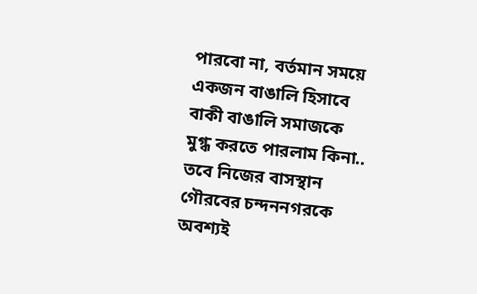পারবো না, বর্তমান সময়ে একজন বাঙালি হিসাবে বাকী বাঙালি সমাজকে মুগ্ধ করতে পারলাম কিনা.. তবে নিজের বাসস্থান গৌরবের চন্দননগরকে অবশ্যই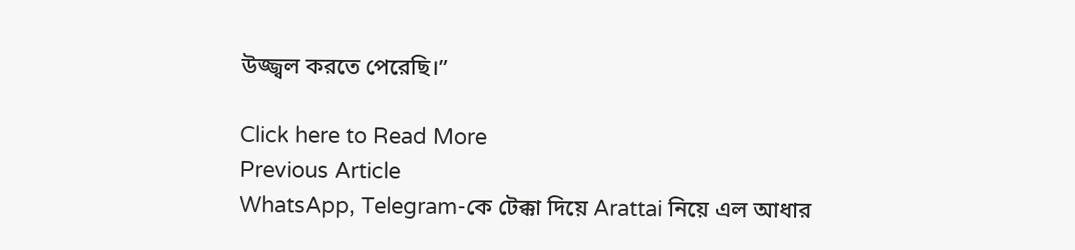উজ্জ্বল করতে পেরেছি।”

Click here to Read More
Previous Article
WhatsApp, Telegram-কে টেক্কা দিয়ে Arattai নিয়ে এল আধার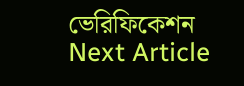ভেরিফিকেশন
Next Article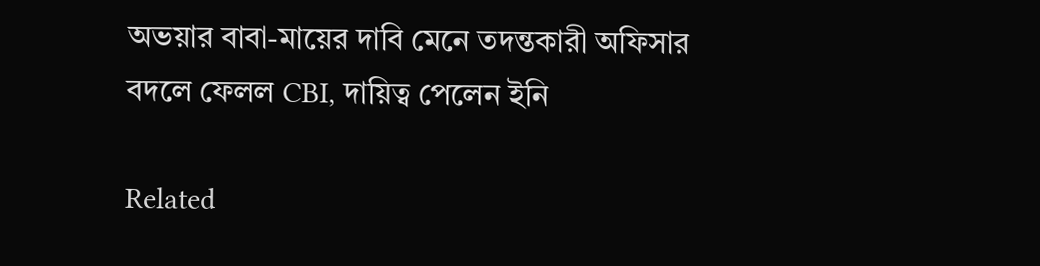অভয়ার বাবা-মায়ের দাবি মেনে তদন্তকারী অফিসার বদলে ফেলল CBI, দায়িত্ব পেলেন ইনি

Related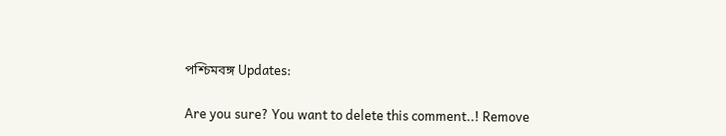পশ্চিমবঙ্গ Updates:

Are you sure? You want to delete this comment..! Remove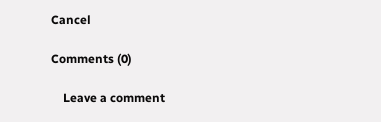Cancel

Comments (0)

    Leave a comment